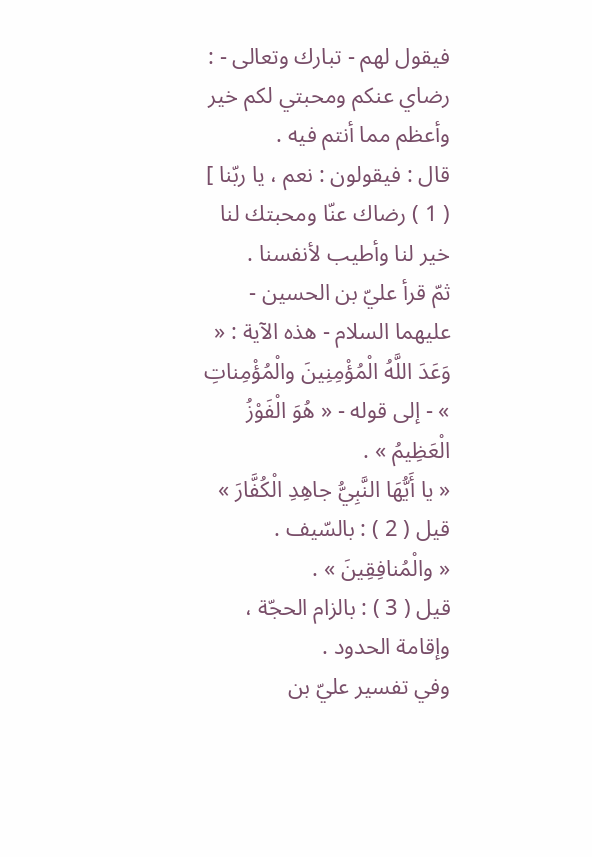فيقول لهم - تبارك وتعالى - : رضاي عنكم ومحبتي لكم خير وأعظم مما أنتم فيه .
قال : فيقولون : نعم ، يا ربّنا ] ( 1 ) رضاك عنّا ومحبتك لنا خير لنا وأطيب لأنفسنا .
ثمّ قرأ عليّ بن الحسين - عليهما السلام - هذه الآية : « وَعَدَ اللَّهُ الْمُؤْمِنِينَ والْمُؤْمِناتِ » - إلى قوله - « هُوَ الْفَوْزُ الْعَظِيمُ » .
« يا أَيُّهَا النَّبِيُّ جاهِدِ الْكُفَّارَ » قيل ( 2 ) : بالسّيف .
« والْمُنافِقِينَ » .
قيل ( 3 ) : بالزام الحجّة ، وإقامة الحدود .
وفي تفسير عليّ بن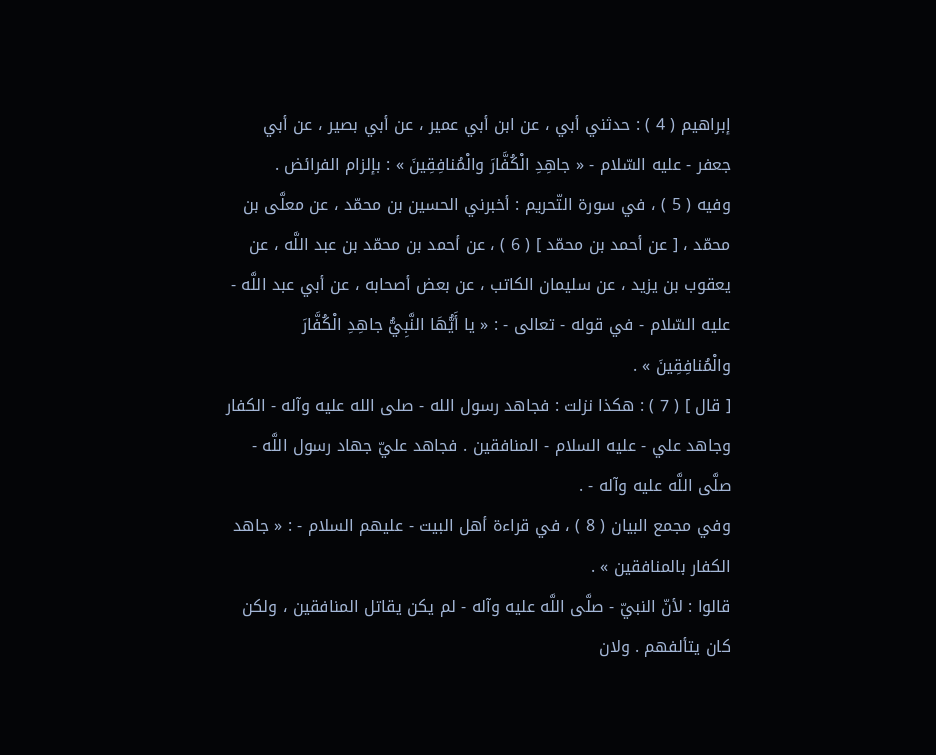إبراهيم ( 4 ) : حدثني أبي ، عن ابن أبي عمير ، عن أبي بصير ، عن أبي جعفر - عليه السّلام - « جاهِدِ الْكُفَّارَ والْمُنافِقِينَ » : بإلزام الفرائض .
وفيه ( 5 ) ، في سورة التّحريم : أخبرني الحسين بن محمّد ، عن معلَّى بن محمّد ، [ عن أحمد بن محمّد ] ( 6 ) ، عن أحمد بن محمّد بن عبد اللَّه ، عن يعقوب بن يزيد ، عن سليمان الكاتب ، عن بعض أصحابه ، عن أبي عبد اللَّه - عليه السّلام - في قوله - تعالى - : « يا أَيُّهَا النَّبِيُّ جاهِدِ الْكُفَّارَ والْمُنافِقِينَ » .
[ قال ] ( 7 ) : هكذا نزلت : فجاهد رسول الله - صلى الله عليه وآله - الكفار وجاهد علي - عليه السلام - المنافقين . فجاهد عليّ جهاد رسول اللَّه - صلَّى اللَّه عليه وآله - .
وفي مجمع البيان ( 8 ) ، في قراءة أهل البيت - عليهم السلام - : « جاهد الكفار بالمنافقين » .
قالوا : لأنّ النبيّ - صلَّى اللَّه عليه وآله - لم يكن يقاتل المنافقين ، ولكن كان يتألفهم . ولان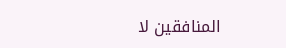المنافقين لا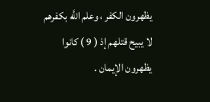يظهرون الكفر ، وعلم اللَّه بكفرهم لا يبيح قتلهم إذ ( 9 ) كانوا يظهرون الإيمان .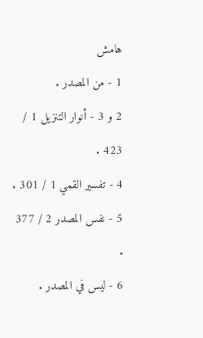هامش
1 - من المصدر .
2 و 3 - أنوار التنزيل 1 / 423 .
4 - تفسير القمي 1 / 301 .
5 - نفس المصدر 2 / 377 .
6 - ليس في المصدر .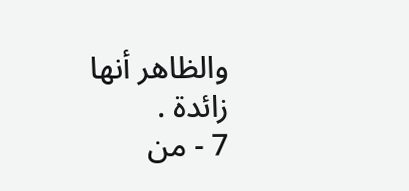والظاهر أنها زائدة .
7 - من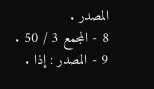المصدر .
8 - المجمع 3 / 50 .
9 - المصدر : إذا .